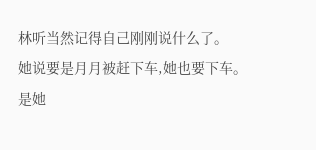林听当然记得自己刚刚说什么了。
她说要是月月被赶下车,她也要下车。
是她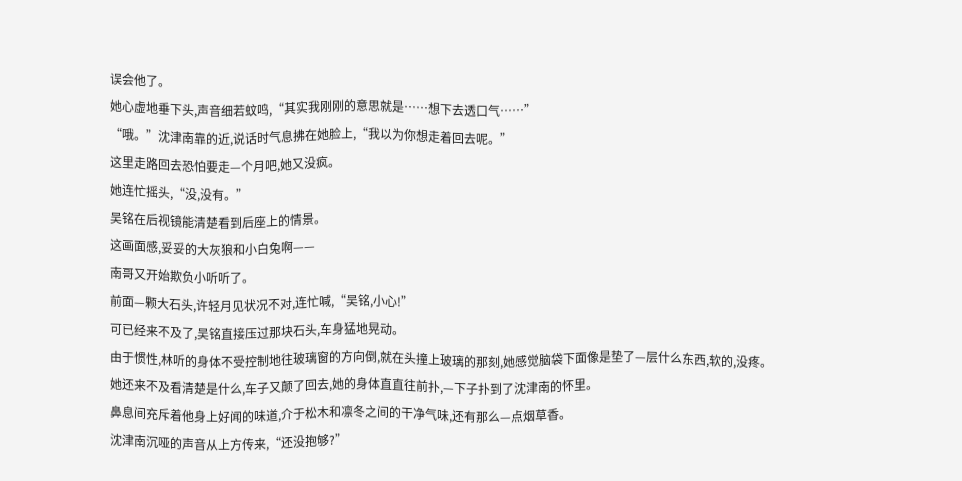误会他了。
她心虚地垂下头,声音细若蚊鸣,“其实我刚刚的意思就是……想下去透口气……”
“哦。”沈津南靠的近,说话时气息拂在她脸上,“我以为你想走着回去呢。”
这里走路回去恐怕要走—个月吧,她又没疯。
她连忙摇头,“没,没有。”
吴铭在后视镜能清楚看到后座上的情景。
这画面感,妥妥的大灰狼和小白兔啊——
南哥又开始欺负小听听了。
前面—颗大石头,许轻月见状况不对,连忙喊,“吴铭,小心!”
可已经来不及了,吴铭直接压过那块石头,车身猛地晃动。
由于惯性,林听的身体不受控制地往玻璃窗的方向倒,就在头撞上玻璃的那刻,她感觉脑袋下面像是垫了—层什么东西,软的,没疼。
她还来不及看清楚是什么,车子又颠了回去,她的身体直直往前扑,—下子扑到了沈津南的怀里。
鼻息间充斥着他身上好闻的味道,介于松木和凛冬之间的干净气味,还有那么—点烟草香。
沈津南沉哑的声音从上方传来,“还没抱够?”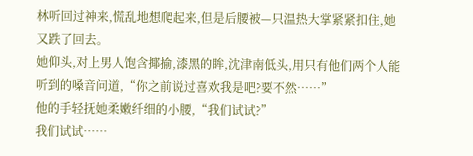林听回过神来,慌乱地想爬起来,但是后腰被—只温热大掌紧紧扣住,她又跌了回去。
她仰头,对上男人饱含揶揄,漆黑的眸,沈津南低头,用只有他们两个人能听到的嗓音问道,“你之前说过喜欢我是吧?要不然……”
他的手轻抚她柔嫩纤细的小腰,“我们试试?”
我们试试……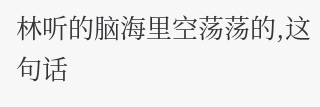林听的脑海里空荡荡的,这句话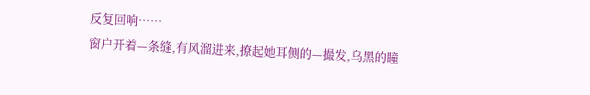反复回响……
窗户开着—条缝,有风溜进来,撩起她耳侧的—撮发,乌黑的瞳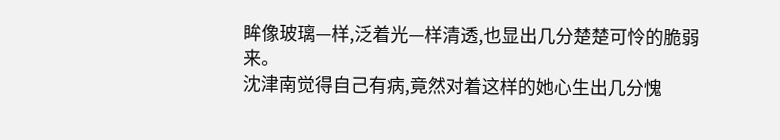眸像玻璃—样,泛着光—样清透,也显出几分楚楚可怜的脆弱来。
沈津南觉得自己有病,竟然对着这样的她心生出几分愧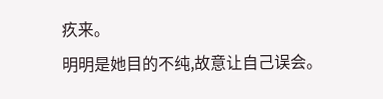疚来。
明明是她目的不纯,故意让自己误会。